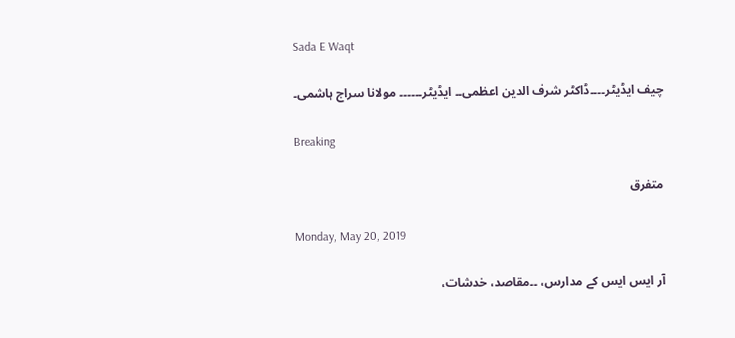Sada E Waqt

چیف ایڈیٹر۔۔۔۔ڈاکٹر شرف الدین اعظمی۔۔ ایڈیٹر۔۔۔۔۔۔ مولانا سراج ہاشمی۔

Breaking

متفرق

Monday, May 20, 2019

آر ایس ایس کے مدارس، ۔۔مقاصد، خدشات،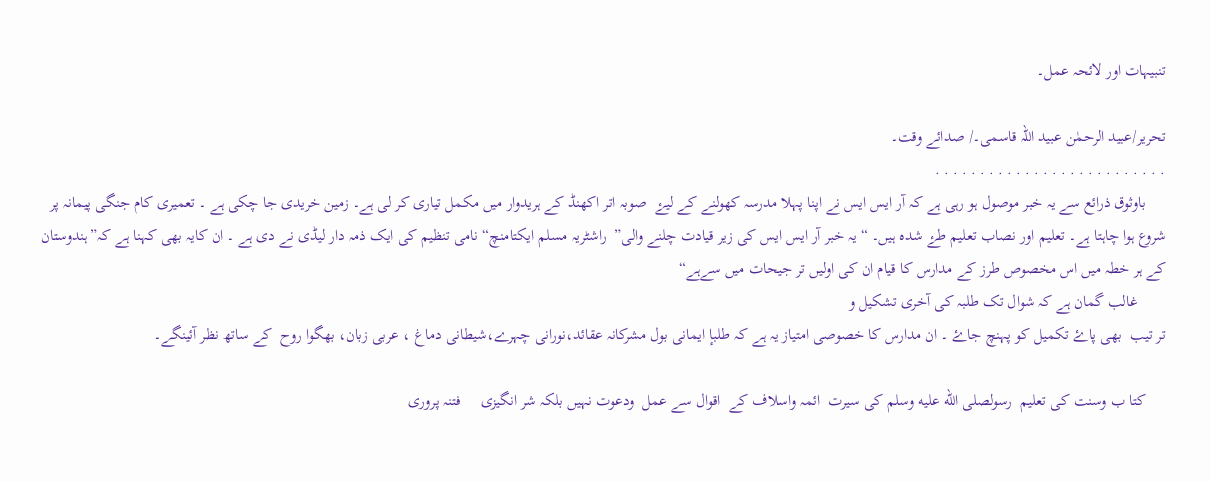تنبیہات اور لائحہ عمل۔

تحریر/عبید الرحمٰن عبید اللہ قاسمی۔/ صدائے وقت۔
. . . . . . . . . . . . . . . . . . . . . . . . . .
     باوثوق ذرائع سے یہ خبر موصول ہو رہی ہے کہ آر ایس ایس نے اپنا پہلا مدرسہ کھولنے کے لیۓ  صوبہ اتر اکھنڈ کے ہریدوار میں مکمل تیاری کر لی ہے۔ زمین خریدی جا چکی ہے ۔ تعمیری کام جنگی پیمانہ پر شروع ہوا چاہتا ہے۔ تعلیم اور نصاب تعلیم طۓ شدہ ہیں۔ “یہ خبر آر ایس ایس کی زیر قیادت چلنے والی”  راشٹریہ مسلم ایکتامنچ“ نامی تنظیم کی ایک ذمہ دار لیڈی نے دی ہے ۔ ان کایہ بھی کہنا ہے کہ”ہندوستان کے ہر خطہ میں اس مخصوص طرز کے مدارس کا قیام ان کی اولیں تر جیحات میں سےہے“
       غالب گمان ہے کہ شوال تک طلبہ کی آخری تشکیل و
تر تیب  بھی پاۓ تکمیل کو پہنچ جاۓ ۔ ان مدارس کا خصوصی امتیاز یہ ہے کہ طلبإ ایمانی بول مشرکانہ عقائد،نورانی چہرے،شیطانی دماغ ، عربی زبان، بھگوا روح  کے ساتھ نظر آئینگے۔

     کتا ب وسنت کی تعلیم  رسولصلى الله عليه وسلم کی سیرت  ائمہ واسلاف کے  اقوال سے عمل  ودعوت نہیں بلکہ شر انگیزی     فتنہ پروری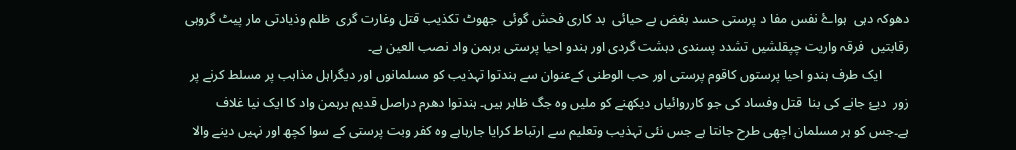دھوکہ دہی  ہواۓ نفس مفا د پرستی حسد بغض بے حیائی  بد کاری فحش گوئی  جھوٹ تکذیب قتل وغارت گری  ظلم وذیادتی مار پیٹ گروہی رقابتیں  فرقہ واریت چپقلشیں تشدد پسندی دہشت گردی اور ہندو احیا پرستی برہمن واد نصب العین ہے۔
        ایک طرف ہندو احیا پرستوں کاقوم پرستی اور حب الوطنی کےعنوان سے ہندتوا تہذیب کو مسلمانوں اور دیگراہل مذاہب پر مسلط کرنے پر زور  دیۓ جانے کی بنا  قتل وفساد کی جو کارروائیاں دیکھنے کو ملیں وہ جگ ظاہر ہیں۔ ہندتوا دھرم دراصل قدیم برہمن واد کا ایک نیا غلاف ہے۔جس کو ہر مسلمان اچھی طرح جانتا ہے جس نئی تہذیب وتعلیم سے ارتباط کرایا جارہاہے وہ کفر وبت پرستی کے سوا کچھ اور نہیں دینے والا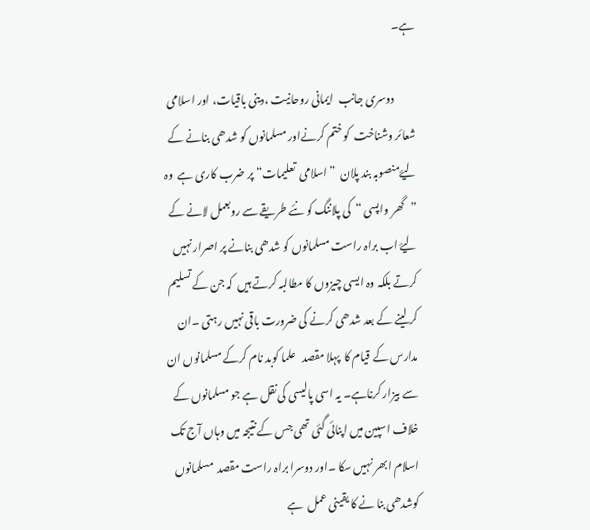ہے۔

          دوسری جانب  ایمانی روحانیت ،دینی باقیات، اور اسلامی شعائر وشناخت  کو ختم کرنےاور مسلمانوں کو شدھی بنانے کے لیۓمنصوبہ بند پلان  ”اسلامی  تعلیمات“ پر ضرب کاری ہے  وہ ”گھر واپسی “  کی پلاننگ کو نئے طریقے سے روبعمل لانے کے لیۓ اب براہ راست مسلمانوں کو شدھی بنانے پر اصرار نہیں کرتے بلکہ وہ ایسی چیزوں کا مطالبہ کرتے ہیں  کہ جن کے تسلیم کر لینے کے بعد شدھی کرنے کی ضرورت باقی نہیں رہتی ۔ان مدارس کے قیام کا  پہلا مقصد   علما کوبد نام کرکے مسلمانوں ان سے بیزار کرناہے۔ یہ اسی پالیسی کی نقل ہے جو مسلمانوں کے خلاف اسپین میں اپنائی گئی تھی جس کے نتیجہ میں وہاں آج تک اسلام ابھر نہیں سکا ۔اور دوسرا براہ راست مقصد  مسلمانوں کوشدھی بنا نے کا یقینی عمل  ہے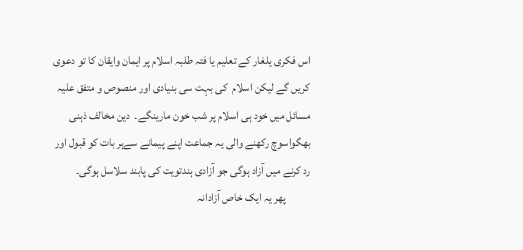اس فکری یلغار کے تعلیم یا فتہ طلبہ اسلام پر ایمان وایقان کا تو دعوی کریں گے لیکن اسلام  کی بہت سی بنیادی اور منصوص و متفق علیہ مسائل میں خود ہی اسلام پر شب خون مارینگے۔  دین مخالف ذہنی بھگواسوچ رکھنے والی یہ جماعت اپنے پیمانے سےہر بات کو قبول اور رد کرنے میں آزاد ہوگی جو آزادی ہندتویت کی پابند سلاسل ہوگی۔
           پھر یہ ایک خاص آزادانہ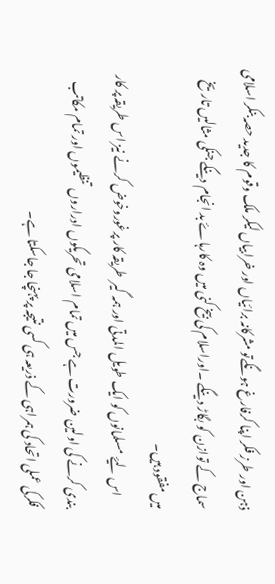ذہن اور طرز فکر اپنا کرفارغ ہونگےتو مشرکانہ برائیاں اور خرابیاں لیکر ملک وقوم کا جدید حصہ بنکر اسلامی سماج کے توازن کو بگاڑ دینگے ۔اوراسلام کی بیخ کنی میں وہ کارہاۓ بد انجام دینگے جنکی مثالیں تاریخ میں مفقود ہیں۔
     اس لیۓ  مسلمانوں کو ایک طویل المدتی اور ہمہ گیر  طریقہ کار پرغوروخوض کرنے نیز اس طریقہ پر کار بندی کرنے کی اولین ضرورت ہے جس میں تمام اسلامی تحریکوں ادراروں  تنظیموں اور تمام مکاتب فکرکی عملی اتحاد کی ہمراہی کے ذریعہ ہی کسی نتیجہ پر پہنچا جا جاسکتا ہے۔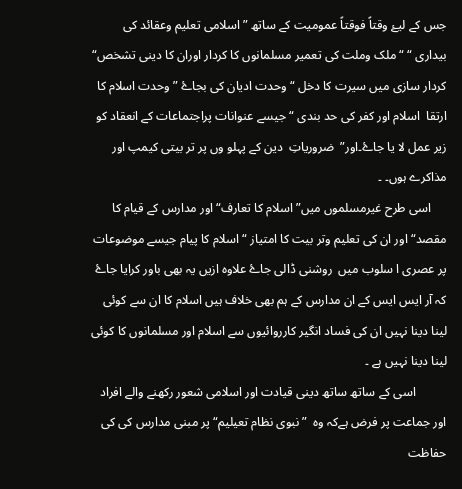جس کے لیۓ وقتاً فوقتاً عمومیت کے ساتھ ”اسلامی تعلیم وعقائد کی بیداری “ “ملک وملت کی تعمیر مسلمانوں کا کردار اوران کا دینی تشخص“ کردار سازی میں سیرت کا دخل “ وحدت ادیان کی بجاۓ ”وحدت اسلام کا ارتقا  اسلام اور کفر کی حد بندی “ جیسے عنوانات پراجتماعات کے انعقاد کو زیر عمل لا یا جاۓ۔اور”  ضروریاتِ  دین کے پہلو وں پر تر بیتی کیمپ اور مذاکرے ہوں۔ ۔
     اسی طرح غیرمسلموں میں” اسلام کا تعارف“ اور مدارس کے قیام کا مقصد“ اور ان کی تعلیم وتر بیت کا امتیاز “ اسلام کا پیام جیسے موضوعات پر عصری ا سلوب میں  روشنی ڈالی جاۓ علاوہ ازیں یہ بھی باور کرایا جاۓ کہ آر ایس ایس کے ان مدارس کے ہم بھی خلاف ہیں اسلام کا ان سے کوئی لینا دینا نہیں ان کی فساد انگیر کارروائیوں سے اسلام اور مسلمانوں کا کوئی لینا دینا نہیں ہے ۔
          اسی کے ساتھ ساتھ دینی قیادت اور اسلامی شعور رکھنے والے افراد اور جماعت پر فرض ہےکہ وہ  ”نبوی نظام تعیلیم“ پر مبنی مدارس کی کی حفاظت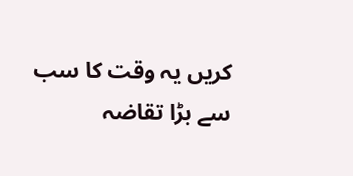کریں یہ وقت کا سب سے بڑا تقاضہ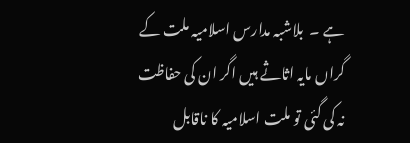ہے ۔  بلاشبہ مدارس اسلامیہ ملت کے گراں مایہ اثاثے ہیں اگر ان کی حفاظت نہ کی گئی تو ملت اسلامیہ کا ناقابل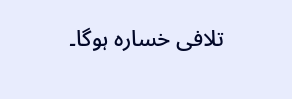تلافی خسارہ ہوگا۔